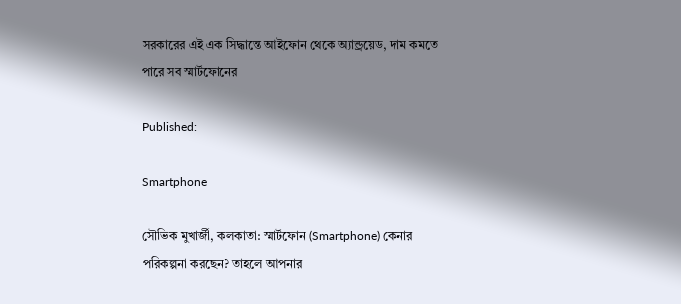সরকারের এই এক সিদ্ধান্তে আইফোন থেকে অ্যান্ড্রয়েড, দাম কমতে পারে সব স্মার্টফোনের

Published:

Smartphone

সৌভিক মুখার্জী, কলকাতা: স্মার্টফোন (Smartphone) কেনার পরিকল্পনা করছেন? তাহলে আপনার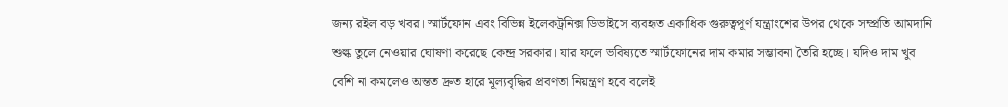জন্য রইল বড় খবর। স্মার্টফোন এবং বিভিন্ন ইলেকট্রনিক্স ডিভাইসে ব্যবহৃত একাধিক গুরুত্বপূর্ণ যন্ত্রাংশের উপর থেকে সম্প্রতি আমদানি শুল্ক তুলে নেওয়ার ঘোষণা করেছে কেন্দ্র সরকার। যার ফলে ভবিষ্যতে স্মার্টফোনের দাম কমার সম্ভাবনা তৈরি হচ্ছে। যদিও দাম খুব বেশি না কমলেও অন্তত দ্রুত হারে মূল্যবৃদ্ধির প্রবণতা নিয়ন্ত্রণ হবে বলেই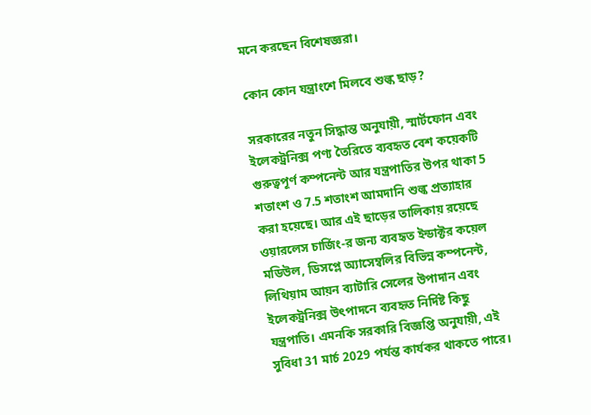মনে করছেন বিশেষজ্ঞরা।

কোন কোন যন্ত্রাংশে মিলবে শুল্ক ছাড়?

সরকারের নতুন সিদ্ধান্ত অনুযায়ী, স্মার্টফোন এবং ইলেকট্রনিক্স পণ্য তৈরিতে ব্যবহৃত বেশ কয়েকটি গুরুত্বপূর্ণ কম্পনেন্ট আর যন্ত্রপাতির উপর থাকা 5 শতাংশ ও 7.5 শতাংশ আমদানি শুল্ক প্রত্যাহার করা হয়েছে। আর এই ছাড়ের তালিকায় রয়েছে ওয়ারলেস চার্জিং-র জন্য ব্যবহৃত ইন্ডাক্টর কয়েল মডিউল, ডিসপ্লে অ্যাসেম্বলির বিভিন্ন কম্পনেন্ট, লিথিয়াম আয়ন ব্যাটারি সেলের উপাদান এবং ইলেকট্রনিক্স উৎপাদনে ব্যবহৃত নির্দিষ্ট কিছু যন্ত্রপাতি। এমনকি সরকারি বিজ্ঞপ্তি অনুযায়ী, এই সুবিধা 31 মার্চ 2029 পর্যন্ত কার্যকর থাকতে পারে।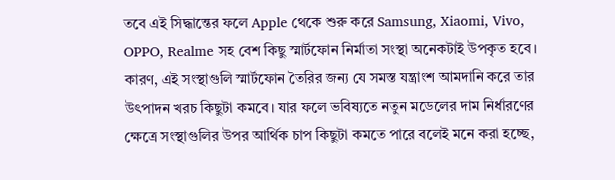তবে এই সিদ্ধান্তের ফলে Apple থেকে শুরু করে Samsung, Xiaomi, Vivo, OPPO, Realme সহ বেশ কিছু স্মার্টফোন নির্মাতা সংস্থা অনেকটাই উপকৃত হবে। কারণ, এই সংস্থাগুলি স্মার্টফোন তৈরির জন্য যে সমস্ত যন্ত্রাংশ আমদানি করে তার উৎপাদন খরচ কিছুটা কমবে। যার ফলে ভবিষ্যতে নতুন মডেলের দাম নির্ধারণের ক্ষেত্রে সংস্থাগুলির উপর আর্থিক চাপ কিছুটা কমতে পারে বলেই মনে করা হচ্ছে,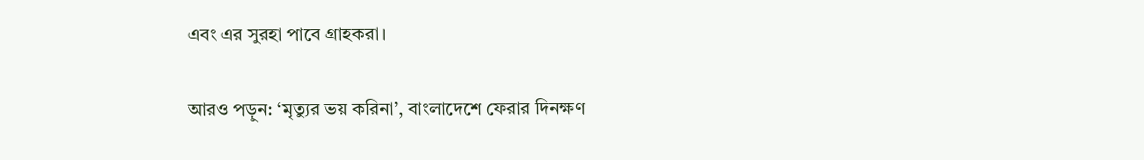এবং এর সুরহা পাবে গ্রাহকরা।

আরও পড়ুন: ‘মৃত্যুর ভয় করিনা’, বাংলাদেশে ফেরার দিনক্ষণ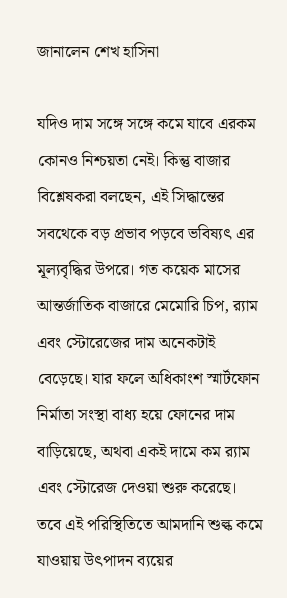জানালেন শেখ হাসিনা

যদিও দাম সঙ্গে সঙ্গে কমে যাবে এরকম কোনও নিশ্চয়তা নেই। কিন্তু বাজার বিশ্লেষকরা বলছেন, এই সিদ্ধান্তের সবথেকে বড় প্রভাব পড়বে ভবিষ্যৎ এর মূল্যবৃদ্ধির উপরে। গত কয়েক মাসের আন্তর্জাতিক বাজারে মেমোরি চিপ, র‍্যাম এবং স্টোরেজের দাম অনেকটাই বেড়েছে। যার ফলে অধিকাংশ স্মার্টফোন নির্মাতা সংস্থা বাধ্য হয়ে ফোনের দাম বাড়িয়েছে, অথবা একই দামে কম র‍্যাম এবং স্টোরেজ দেওয়া শুরু করেছে। তবে এই পরিস্থিতিতে আমদানি শুল্ক কমে যাওয়ায় উৎপাদন ব্যয়ের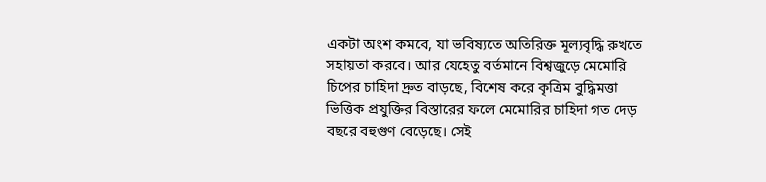একটা অংশ কমবে, যা ভবিষ্যতে অতিরিক্ত মূল্যবৃদ্ধি রুখতে সহায়তা করবে। আর যেহেতু বর্তমানে বিশ্বজুড়ে মেমোরি চিপের চাহিদা দ্রুত বাড়ছে, বিশেষ করে কৃত্রিম বুদ্ধিমত্তা ভিত্তিক প্রযুক্তির বিস্তারের ফলে মেমোরির চাহিদা গত দেড় বছরে বহুগুণ বেড়েছে। সেই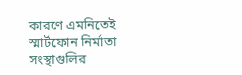কারণে এমনিতেই স্মার্টফোন নির্মাতা সংস্থাগুলির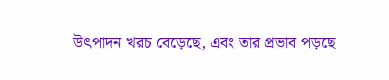উৎপাদন খরচ বেড়েছে, এবং তার প্রভাব পড়ছে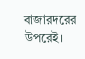বাজারদরের উপরেই।